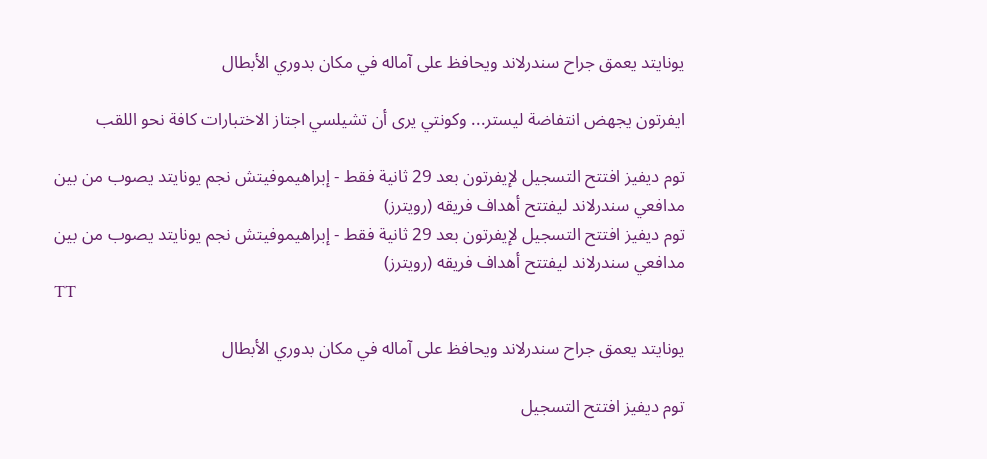يونايتد يعمق جراح سندرلاند ويحافظ على آماله في مكان بدوري الأبطال

ايفرتون يجهض انتفاضة ليستر... وكونتي يرى أن تشيلسي اجتاز الاختبارات كافة نحو اللقب

توم ديفيز افتتح التسجيل لإيفرتون بعد 29 ثانية فقط - إبراهيموفيتش نجم يونايتد يصوب من بين مدافعي سندرلاند ليفتتح أهداف فريقه (رويترز)
توم ديفيز افتتح التسجيل لإيفرتون بعد 29 ثانية فقط - إبراهيموفيتش نجم يونايتد يصوب من بين مدافعي سندرلاند ليفتتح أهداف فريقه (رويترز)
TT

يونايتد يعمق جراح سندرلاند ويحافظ على آماله في مكان بدوري الأبطال

توم ديفيز افتتح التسجيل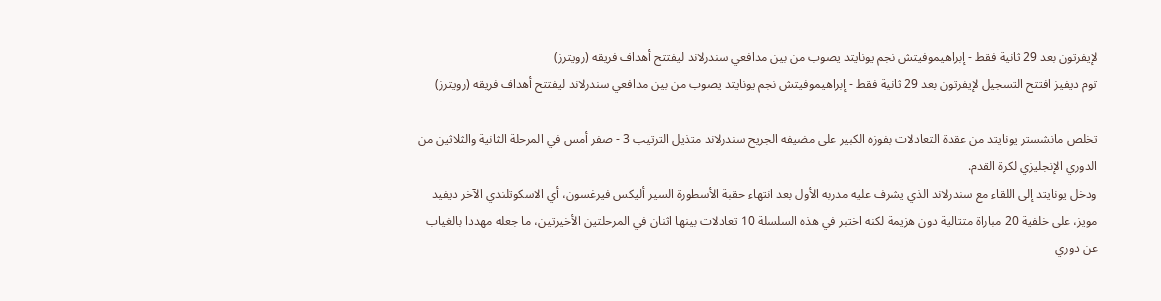لإيفرتون بعد 29 ثانية فقط - إبراهيموفيتش نجم يونايتد يصوب من بين مدافعي سندرلاند ليفتتح أهداف فريقه (رويترز)
توم ديفيز افتتح التسجيل لإيفرتون بعد 29 ثانية فقط - إبراهيموفيتش نجم يونايتد يصوب من بين مدافعي سندرلاند ليفتتح أهداف فريقه (رويترز)

تخلص مانشستر يونايتد من عقدة التعادلات بفوزه الكبير على مضيفه الجريح سندرلاند متذيل الترتيب 3 - صفر أمس في المرحلة الثانية والثلاثين من الدوري الإنجليزي لكرة القدم.
ودخل يونايتد إلى اللقاء مع سندرلاند الذي يشرف عليه مدربه الأول بعد انتهاء حقبة الأسطورة السير أليكس فيرغسون، أي الاسكوتلندي الآخر ديفيد مويز، على خلفية 20 مباراة متتالية دون هزيمة لكنه اختبر في هذه السلسلة 10 تعادلات بينها اثنان في المرحلتين الأخيرتين، ما جعله مهددا بالغياب عن دوري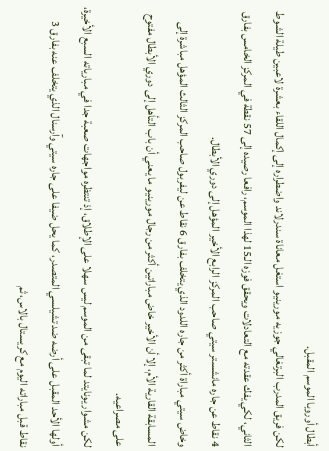أبطال أوروبا الموسم المقبل.
لكن فريق المدرب البرتغالي جوزيه مورينيو استغل معاناة سندرلاند واضطراره إلى إكمال اللقاء بعشرة لاعبين طيلة الشوط الثاني، لكي يفك عقدته مع التعادلات ويحقق فوزه الـ15 لهذا الموسم، رافعا رصيده إلى 57 نقطة في المركز الخامس بفارق 4 نقاط عن جاره مانشستر سيتي صاحب المركز الرابع الأخير المؤهل إلى دوري الأبطال.
وخاض سيتي مباراة أكثر من جاره اللدود الذي يتخلف بفارق 6 نقاط عن ليفربول صاحب المركز الثالث المؤهل مباشرة إلى المسابقة القارية الأم، إلا أن الأخير خاض مباراتين أكثر من رجال مورينيو ما يعني أن باب التأهل إلى دوري الأبطال مفتوح على مصراعيه.
لكن مشوار يونايتد لما تبقى من الموسم ليس سهلا على الإطلاق، إذ تنتظره مواجهات صعبة جدا في مبارياته السبع الأخيرة، أولها الأحد المقبل على أرضه ضد تشيلسي المتصدر، كما يحل ضيفا على جاره سيتي وآرسنال الذي يتخلف عنه بفارق 3 نقاط قبل مباراته اليوم مع كريستال بالاس، ثم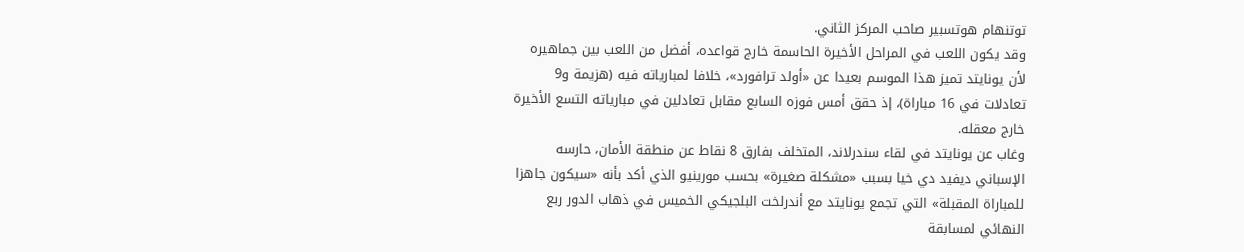توتنهام هوتسبير صاحب المركز الثاني.
وقد يكون اللعب في المراحل الأخيرة الحاسمة خارج قواعده، أفضل من اللعب بين جماهيره لأن يونايتد تميز هذا الموسم بعيدا عن «أولد ترافورد»، خلافا لمبارياته فيه (هزيمة و9 تعادلات في 16 مباراة)، إذ حقق أمس فوزه السابع مقابل تعادلين في مبارياته التسع الأخيرة خارج معقله.
وغاب عن يونايتد في لقاء سندرلاند، المتخلف بفارق 8 نقاط عن منطقة الأمان، حارسه الإسباني ديفيد دي خيا بسبب «مشكلة صغيرة» بحسب مورينيو الذي أكد بأنه «سيكون جاهزا للمباراة المقبلة» التي تجمع يونايتد مع أندرلخت البلجيكي الخميس في ذهاب الدور ربع النهائي لمسابقة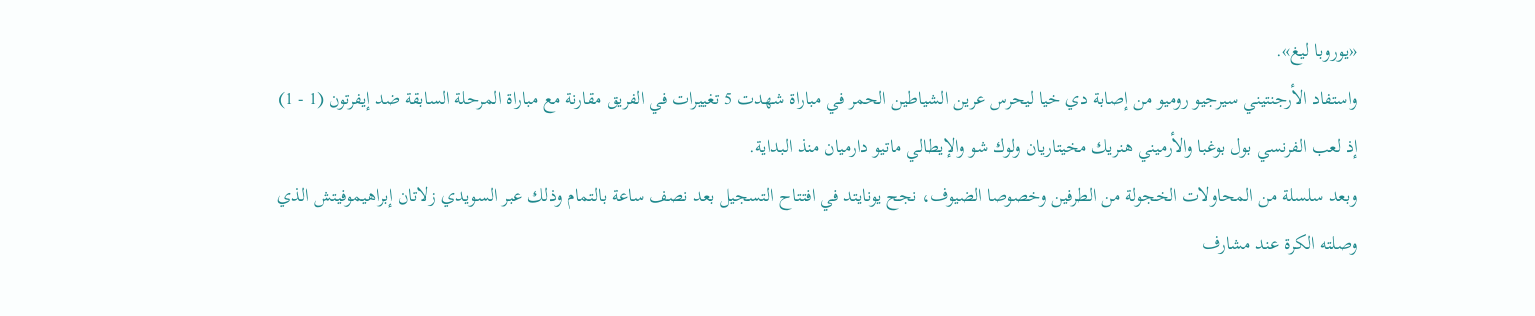«يوروبا ليغ».
واستفاد الأرجنتيني سيرجيو روميو من إصابة دي خيا ليحرس عرين الشياطين الحمر في مباراة شهدت 5 تغييرات في الفريق مقارنة مع مباراة المرحلة السابقة ضد إيفرتون (1 - 1) إذ لعب الفرنسي بول بوغبا والأرميني هنريك مخيتاريان ولوك شو والإيطالي ماتيو دارميان منذ البداية.
وبعد سلسلة من المحاولات الخجولة من الطرفين وخصوصا الضيوف، نجح يونايتد في افتتاح التسجيل بعد نصف ساعة بالتمام وذلك عبر السويدي زلاتان إبراهيموفيتش الذي وصلته الكرة عند مشارف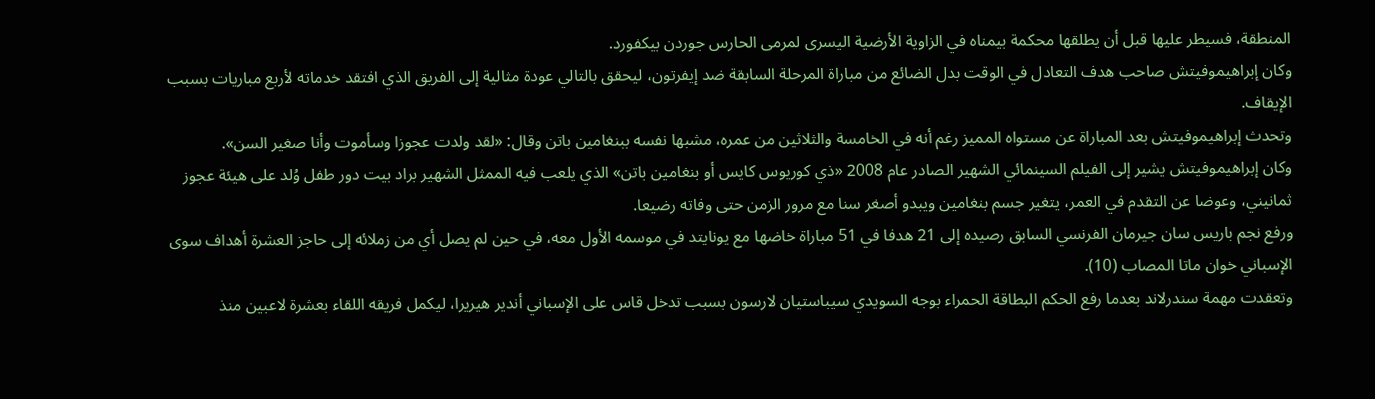المنطقة، فسيطر عليها قبل أن يطلقها محكمة بيمناه في الزاوية الأرضية اليسرى لمرمى الحارس جوردن بيكفورد.
وكان إبراهيموفيتش صاحب هدف التعادل في الوقت بدل الضائع من مباراة المرحلة السابقة ضد إيفرتون، ليحقق بالتالي عودة مثالية إلى الفريق الذي افتقد خدماته لأربع مباريات بسبب الإيقاف.
وتحدث إبراهيموفيتش بعد المباراة عن مستواه المميز رغم أنه في الخامسة والثلاثين من عمره، مشبها نفسه ببنغامين باتن وقال: «لقد ولدت عجوزا وسأموت وأنا صغير السن».
وكان إبراهيموفيتش يشير إلى الفيلم السينمائي الشهير الصادر عام 2008 «ذي كوريوس كايس أو بنغامين باتن» الذي يلعب فيه الممثل الشهير براد بيت دور طفل وُلد على هيئة عجوز ثمانيني، وعوضا عن التقدم في العمر، يتغير جسم بنغامين ويبدو أصغر سنا مع مرور الزمن حتى وفاته رضيعا.
ورفع نجم باريس سان جيرمان الفرنسي السابق رصيده إلى 21 هدفا في 51 مباراة خاضها مع يونايتد في موسمه الأول معه، في حين لم يصل أي من زملائه إلى حاجز العشرة أهداف سوى الإسباني خوان ماتا المصاب (10).
وتعقدت مهمة سندرلاند بعدما رفع الحكم البطاقة الحمراء بوجه السويدي سيباستيان لارسون بسبب تدخل قاس على الإسباني أندير هيريرا، ليكمل فريقه اللقاء بعشرة لاعبين منذ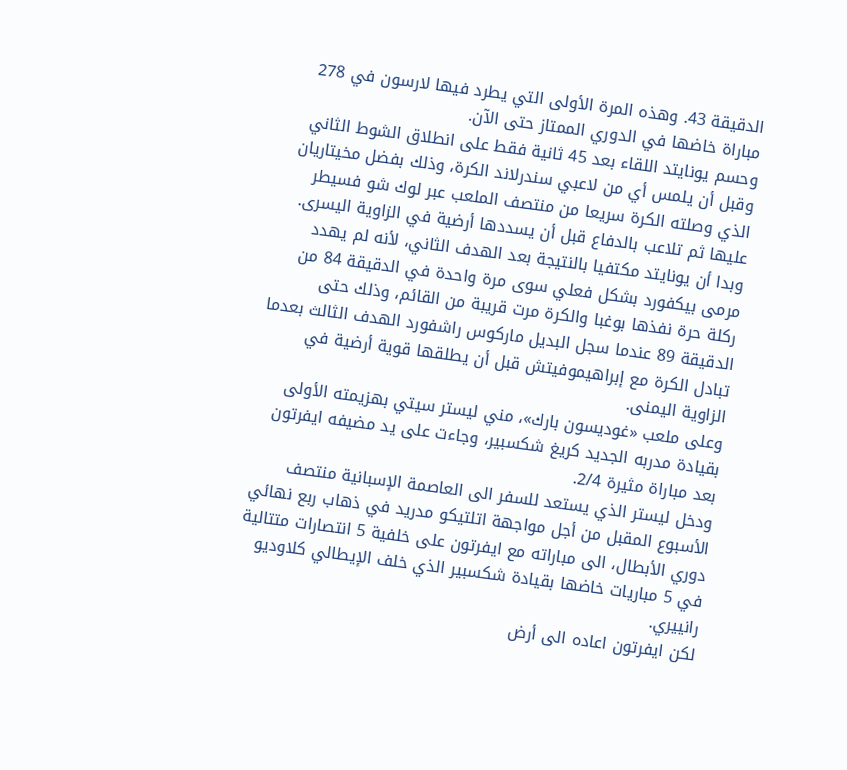الدقيقة 43. وهذه المرة الأولى التي يطرد فيها لارسون في 278 مباراة خاضها في الدوري الممتاز حتى الآن.
وحسم يونايتد اللقاء بعد 45 ثانية فقط على انطلاق الشوط الثاني وقبل أن يلمس أي من لاعبي سندرلاند الكرة، وذلك بفضل مخيتاريان الذي وصلته الكرة سريعا من منتصف الملعب عبر لوك شو فسيطر عليها ثم تلاعب بالدفاع قبل أن يسددها أرضية في الزاوية اليسرى.
وبدا أن يونايتد مكتفيا بالنتيجة بعد الهدف الثاني، لأنه لم يهدد مرمى بيكفورد بشكل فعلي سوى مرة واحدة في الدقيقة 84 من ركلة حرة نفذها بوغبا والكرة مرت قريبة من القائم، وذلك حتى الدقيقة 89 عندما سجل البديل ماركوس راشفورد الهدف الثالث بعدما تبادل الكرة مع إبراهيموفيتش قبل أن يطلقها قوية أرضية في الزاوية اليمنى.
وعلى ملعب «غوديسون بارك»، مني ليستر سيتي بهزيمته الأولى بقيادة مدربه الجديد كريغ شكسبير، وجاءت على يد مضيفه ايفرتون بعد مباراة مثيرة 2/4.
ودخل ليستر الذي يستعد للسفر الى العاصمة الإسبانية منتصف الأسبوع المقبل من أجل مواجهة اتلتيكو مدريد في ذهاب ربع نهائي دوري الأبطال، الى مباراته مع ايفرتون على خلفية 5 انتصارات متتالية في 5 مباريات خاضها بقيادة شكسبير الذي خلف الإيطالي كلاوديو رانييري.
لكن ايفرتون اعاده الى أرض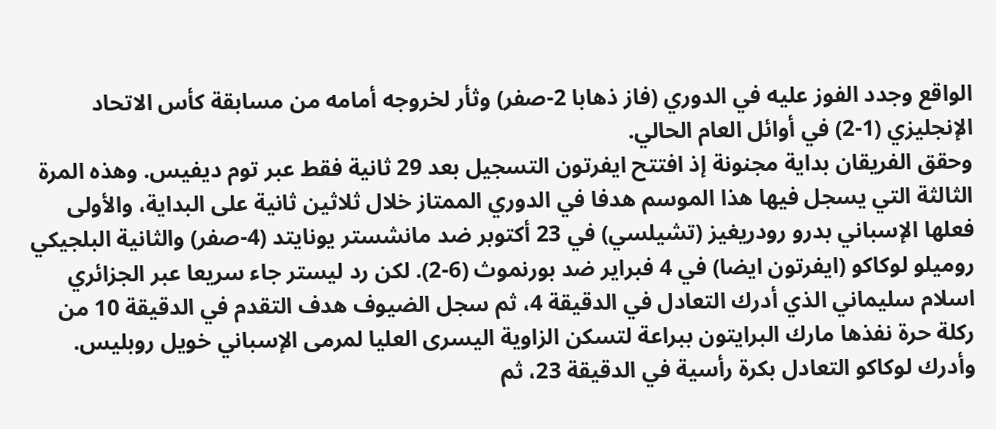الواقع وجدد الفوز عليه في الدوري (فاز ذهابا 2-صفر) وثأر لخروجه أمامه من مسابقة كأس الاتحاد الإنجليزي (1-2) في أوائل العام الحالي.
وحقق الفريقان بداية مجنونة إذ افتتح ايفرتون التسجيل بعد 29 ثانية فقط عبر توم ديفيس. وهذه المرة الثالثة التي يسجل فيها هذا الموسم هدفا في الدوري الممتاز خلال ثلاثين ثانية على البداية، والأولى فعلها الإسباني بدرو رودريغيز (تشيلسي) في 23 أكتوبر ضد مانشستر يونايتد (4-صفر) والثانية البلجيكي روميلو لوكاكو (ايفرتون ايضا) في 4 فبراير ضد بورنموث (6-2). لكن رد ليستر جاء سريعا عبر الجزائري اسلام سليماني الذي أدرك التعادل في الدقيقة 4، ثم سجل الضيوف هدف التقدم في الدقيقة 10 من ركلة حرة نفذها مارك البرايتون ببراعة لتسكن الزاوية اليسرى العليا لمرمى الإسباني خويل روبليس.
وأدرك لوكاكو التعادل بكرة رأسية في الدقيقة 23، ثم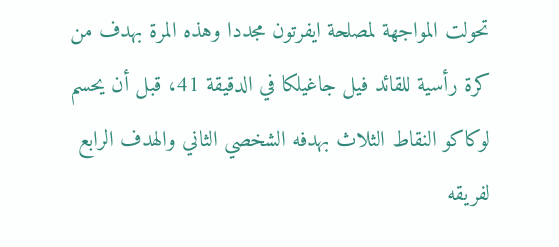تحولت المواجهة لمصلحة ايفرتون مجددا وهذه المرة بهدف من كرة رأسية للقائد فيل جاغيلكا في الدقيقة 41، قبل أن يحسم لوكاكو النقاط الثلاث بهدفه الشخصي الثاني والهدف الرابع لفريقه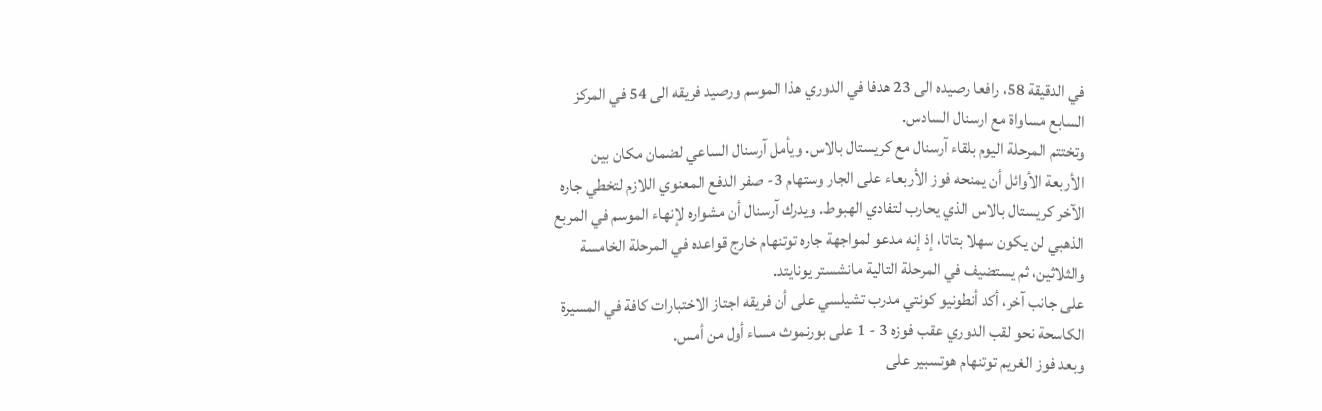في الدقيقة 58، رافعا رصيده الى 23 هدفا في الدوري هذا الموسم ورصيد فريقه الى 54 في المركز السابع مساواة مع ارسنال السادس.
وتختتم المرحلة اليوم بلقاء آرسنال مع كريستال بالاس. ويأمل آرسنال الساعي لضمان مكان بين الأربعة الأوائل أن يمنحه فوز الأربعاء على الجار وستهام 3- صفر الدفع المعنوي اللازم لتخطي جاره الآخر كريستال بالاس الذي يحارب لتفادي الهبوط. ويدرك آرسنال أن مشواره لإنهاء الموسم في المربع الذهبي لن يكون سهلا بتاتا، إذ إنه مدعو لمواجهة جاره توتنهام خارج قواعده في المرحلة الخامسة والثلاثين، ثم يستضيف في المرحلة التالية مانشستر يونايتد.
على جانب آخر، أكد أنطونيو كونتي مدرب تشيلسي على أن فريقه اجتاز الاختبارات كافة في المسيرة الكاسحة نحو لقب الدوري عقب فوزه 3 - 1 على بورنموث مساء أول من أمس.
وبعد فوز الغريم توتنهام هوتسبير على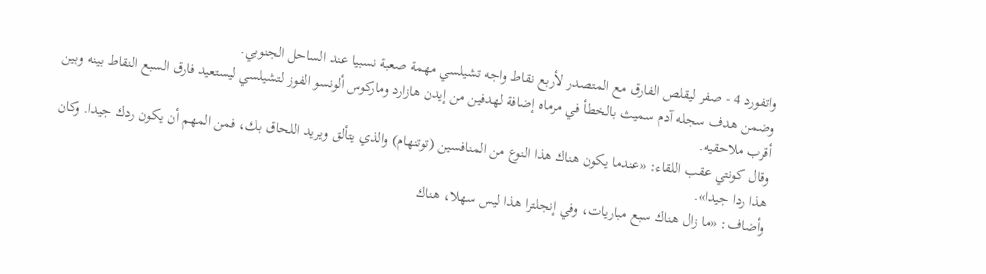واتفورد 4 - صفر ليقلص الفارق مع المتصدر لأربع نقاط واجه تشيلسي مهمة صعبة نسبيا عند الساحل الجنوبي.
وضمن هدف سجله آدم سميث بالخطأ في مرماه إضافة لهدفين من إيدن هازارد وماركوس ألونسو الفوز لتشيلسي ليستعيد فارق السبع النقاط بينه وبين أقرب ملاحقيه.
وقال كونتي عقب اللقاء: «عندما يكون هناك هذا النوع من المنافسين (توتنهام) والذي يتألق ويريد اللحاق بك، فمن المهم أن يكون ردك جيدا. وكان هذا ردا جيدا».
وأضاف: «ما زال هناك سبع مباريات، وفي إنجلترا هذا ليس سهلا، هناك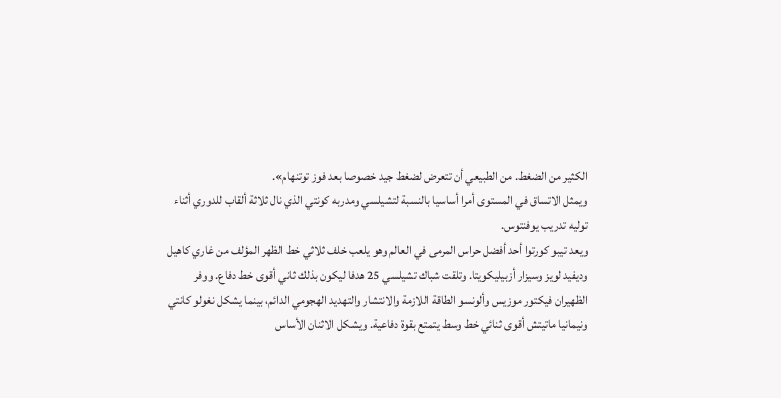الكثير من الضغط. من الطبيعي أن تتعرض لضغط جيد خصوصا بعد فوز توتنهام».
ويمثل الاتساق في المستوى أمرا أساسيا بالنسبة لتشيلسي ومدربه كونتي الذي نال ثلاثة ألقاب للدوري أثناء توليه تدريب يوفنتوس.
ويعد تيبو كورتوا أحد أفضل حراس المرمى في العالم وهو يلعب خلف ثلاثي خط الظهر المؤلف من غاري كاهيل وديفيد لويز وسيزار أزبيليكويتا. وتلقت شباك تشيلسي 25 هدفا ليكون بذلك ثاني أقوى خط دفاع. ووفر الظهيران فيكتور موزيس وألونسو الطاقة اللازمة والانتشار والتهديد الهجومي الدائم، بينما يشكل نغولو كانتي ونيمانيا ماتيتش أقوى ثنائي خط وسط يتمتع بقوة دفاعية. ويشكل الاثنان الأساس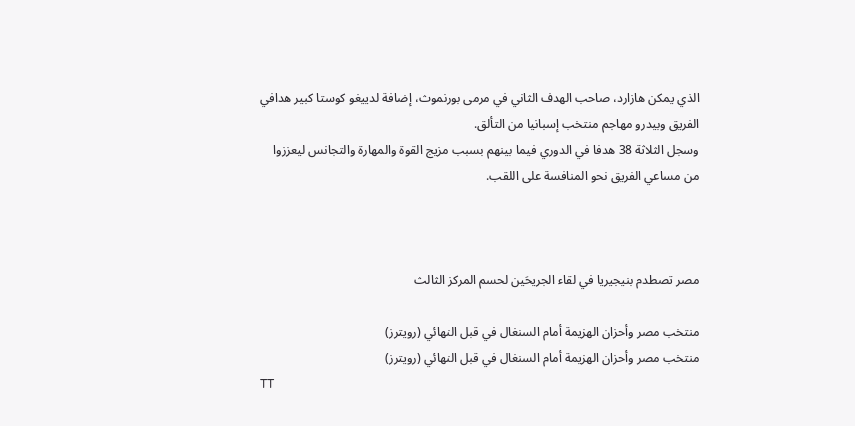الذي يمكن هازارد، صاحب الهدف الثاني في مرمى بورنموث، إضافة لدييغو كوستا كبير هدافي الفريق وبيدرو مهاجم منتخب إسبانيا من التألق.
وسجل الثلاثة 38 هدفا في الدوري فيما بينهم بسبب مزيج القوة والمهارة والتجانس ليعززوا من مساعي الفريق نحو المنافسة على اللقب.



مصر تصطدم بنيجيريا في لقاء الجريحَين لحسم المركز الثالث

منتخب مصر وأحزان الهزيمة أمام السنغال في قبل النهائي (رويترز)
منتخب مصر وأحزان الهزيمة أمام السنغال في قبل النهائي (رويترز)
TT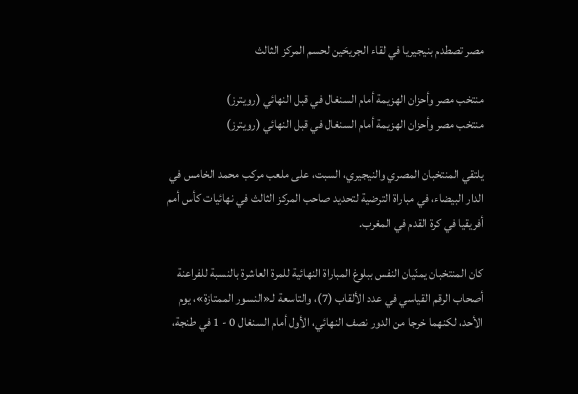مصر تصطدم بنيجيريا في لقاء الجريحَين لحسم المركز الثالث

منتخب مصر وأحزان الهزيمة أمام السنغال في قبل النهائي (رويترز)
منتخب مصر وأحزان الهزيمة أمام السنغال في قبل النهائي (رويترز)

يلتقي المنتخبان المصري والنيجيري، السبت، على ملعب مركب محمد الخامس في الدار البيضاء، في مباراة الترضية لتحديد صاحب المركز الثالث في نهائيات كأس أمم أفريقيا في كرة القدم في المغرب.

كان المنتخبان يمنّيان النفس ببلوغ المباراة النهائية للمرة العاشرة بالنسبة للفراعنة أصحاب الرقم القياسي في عدد الألقاب (7)، والتاسعة لـ«النسور الممتازة»، يوم الأحد، لكنهما خرجا من الدور نصف النهائي، الأول أمام السنغال 0 - 1 في طنجة،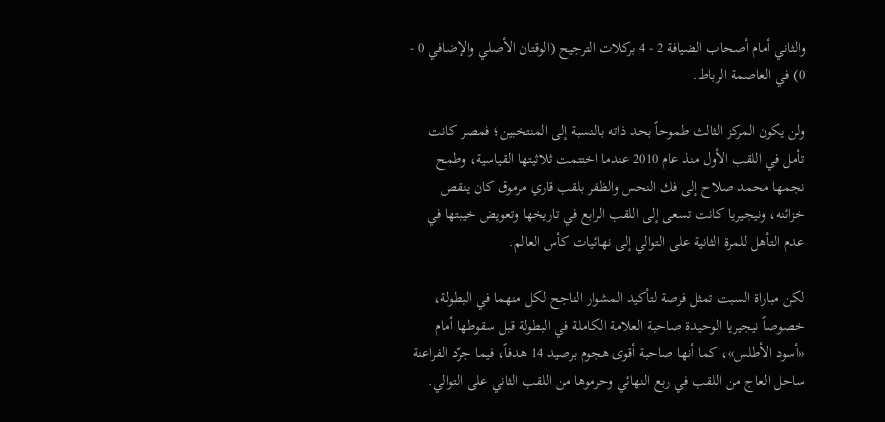والثاني أمام أصحاب الضيافة 2 - 4 بركلات الترجيح (الوقتان الأصلي والإضافي 0 - 0) في العاصمة الرباط.

ولن يكون المركز الثالث طموحاً بحد ذاته بالنسبة إلى المنتخبين؛ فمصر كانت تأمل في اللقب الأول منذ عام 2010 عندما اختتمت ثلاثيتها القياسية، وطمح نجمها محمد صلاح إلى فك النحس والظفر بلقب قاري مرموق كان ينقص خزائنه، ونيجيريا كانت تسعى إلى اللقب الرابع في تاريخها وتعويض خيبتها في عدم التأهل للمرة الثانية على التوالي إلى نهائيات كأس العالم.

لكن مباراة السبت تمثل فرصة لتأكيد المشوار الناجح لكل منهما في البطولة، خصوصاً نيجيريا الوحيدة صاحبة العلامة الكاملة في البطولة قبل سقوطها أمام «أسود الأطلس»، كما أنها صاحبة أقوى هجوم برصيد 14 هدفاً، فيما جرّد الفراعنة ساحل العاج من اللقب في ربع النهائي وحرموها من اللقب الثاني على التوالي.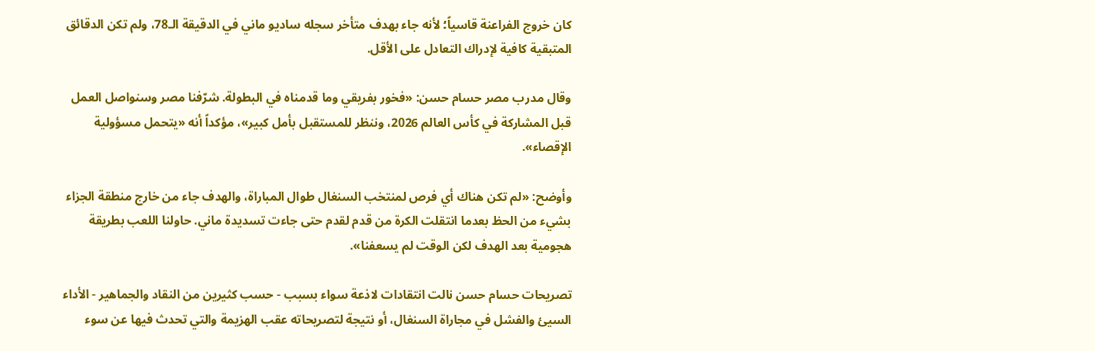كان خروج الفراعنة قاسياً؛ لأنه جاء بهدف متأخر سجله ساديو ماني في الدقيقة الـ78، ولم تكن الدقائق المتبقية كافية لإدراك التعادل على الأقل.

وقال مدرب مصر حسام حسن: «فخور بفريقي وما قدمناه في البطولة. شرّفنا مصر وسنواصل العمل قبل المشاركة في كأس العالم 2026، وننظر للمستقبل بأمل كبير»، مؤكداً أنه «يتحمل مسؤولية الإقصاء».

وأوضح: «لم تكن هناك أي فرص لمنتخب السنغال طوال المباراة، والهدف جاء من خارج منطقة الجزاء بشيء من الحظ بعدما انتقلت الكرة من قدم لقدم حتى جاءت تسديدة ماني. حاولنا اللعب بطريقة هجومية بعد الهدف لكن الوقت لم يسعفنا».

تصريحات حسام حسن نالت انتقادات لاذعة سواء بسبب - حسب كثيرين من النقاد والجماهير - الأداء السيئ والفشل في مجاراة السنغال، أو نتيجة لتصريحاته عقب الهزيمة والتي تحدث فيها عن سوء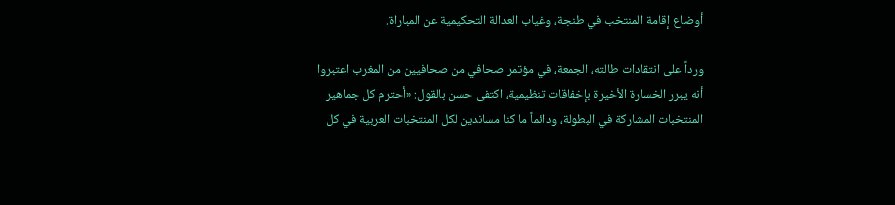أوضاع إقامة المنتخب في طنجة، وغياب العدالة التحكيمية عن المباراة.

ورداً على انتقادات طالته، الجمعة، في مؤتمر صحافي من صحافيين من المغرب اعتبروا أنه يبرر الخسارة الأخيرة بإخفاقات تنظيمية، اكتفى حسن بالقول: «أحترم كل جماهير المنتخبات المشاركة في البطولة، ودائماً ما كنا مساندين لكل المنتخبات العربية في كل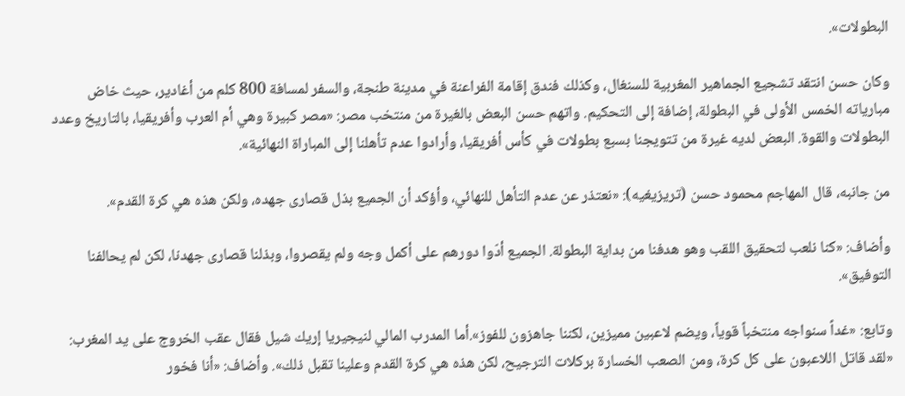البطولات».

وكان حسن انتقد تشجيع الجماهير المغربية للسنغال، وكذلك فندق إقامة الفراعنة في مدينة طنجة، والسفر لمسافة 800 كلم من أغادير، حيث خاض مبارياته الخمس الأولى في البطولة، إضافة إلى التحكيم. واتهم حسن البعض بالغيرة من منتخب مصر: «مصر كبيرة وهي أم العرب وأفريقيا، بالتاريخ وعدد البطولات والقوة. البعض لديه غيرة من تتويجنا بسبع بطولات في كأس أفريقيا، وأرادوا عدم تأهلنا إلى المباراة النهائية».

من جانبه، قال المهاجم محمود حسن (تريزيغيه): «نعتذر عن عدم التأهل للنهائي، وأؤكد أن الجميع بذل قصارى جهده، ولكن هذه هي كرة القدم».

وأضاف: «كنا نلعب لتحقيق اللقب وهو هدفنا من بداية البطولة. الجميع أدّوا دورهم على أكمل وجه ولم يقصروا، وبذلنا قصارى جهدنا، لكن لم يحالفنا التوفيق».

وتابع: «غداً سنواجه منتخباً قوياً، ويضم لاعبين مميزين، لكننا جاهزون للفوز».أما المدرب المالي لنيجيريا إريك شيل فقال عقب الخروج على يد المغرب: «لقد قاتل اللاعبون على كل كرة، ومن الصعب الخسارة بركلات الترجيح، لكن هذه هي كرة القدم وعلينا تقبل ذلك». وأضاف: «أنا فخور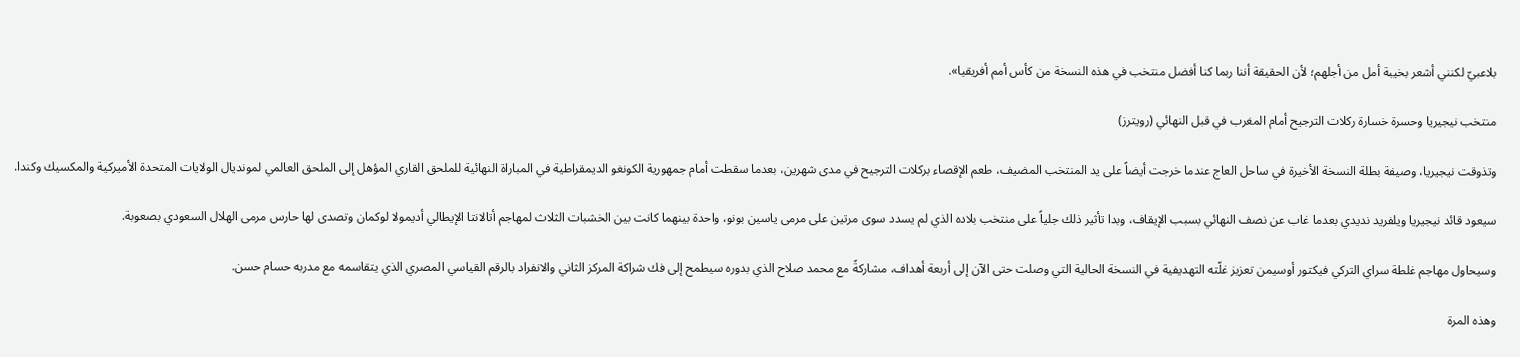بلاعبيّ لكنني أشعر بخيبة أمل من أجلهم؛ لأن الحقيقة أننا ربما كنا أفضل منتخب في هذه النسخة من كأس أمم أفريقيا».

منتخب نيجيريا وحسرة خسارة ركلات الترجيح أمام المغرب في قبل النهائي (رويترز)

وتذوقت نيجيريا، وصيفة بطلة النسخة الأخيرة في ساحل العاج عندما خرجت أيضاً على يد المنتخب المضيف، طعم الإقصاء بركلات الترجيح في مدى شهرين، بعدما سقطت أمام جمهورية الكونغو الديمقراطية في المباراة النهائية للملحق القاري المؤهل إلى الملحق العالمي لمونديال الولايات المتحدة الأميركية والمكسيك وكندا.

سيعود قائد نيجيريا ويلفريد نديدي بعدما غاب عن نصف النهائي بسبب الإيقاف، وبدا تأثير ذلك جلياً على منتخب بلاده الذي لم يسدد سوى مرتين على مرمى ياسين بونو، واحدة بينهما كانت بين الخشبات الثلاث لمهاجم أتالانتا الإيطالي أديمولا لوكمان وتصدى لها حارس مرمى الهلال السعودي بصعوبة.

وسيحاول مهاجم غلطة سراي التركي فيكتور أوسيمن تعزيز غلّته التهديفية في النسخة الحالية التي وصلت حتى الآن إلى أربعة أهداف، مشاركةً مع محمد صلاح الذي بدوره سيطمح إلى فك شراكة المركز الثاني والانفراد بالرقم القياسي المصري الذي يتقاسمه مع مدربه حسام حسن.

وهذه المرة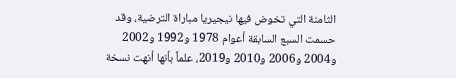الثامنة التي تخوض فيها نيجيريا مباراة الترضية، وقد حسمت السبع السابقة أعوام 1978 و1992 و2002 و2004 و2006 و2010 و2019، علماً بأنها أنهت نسخة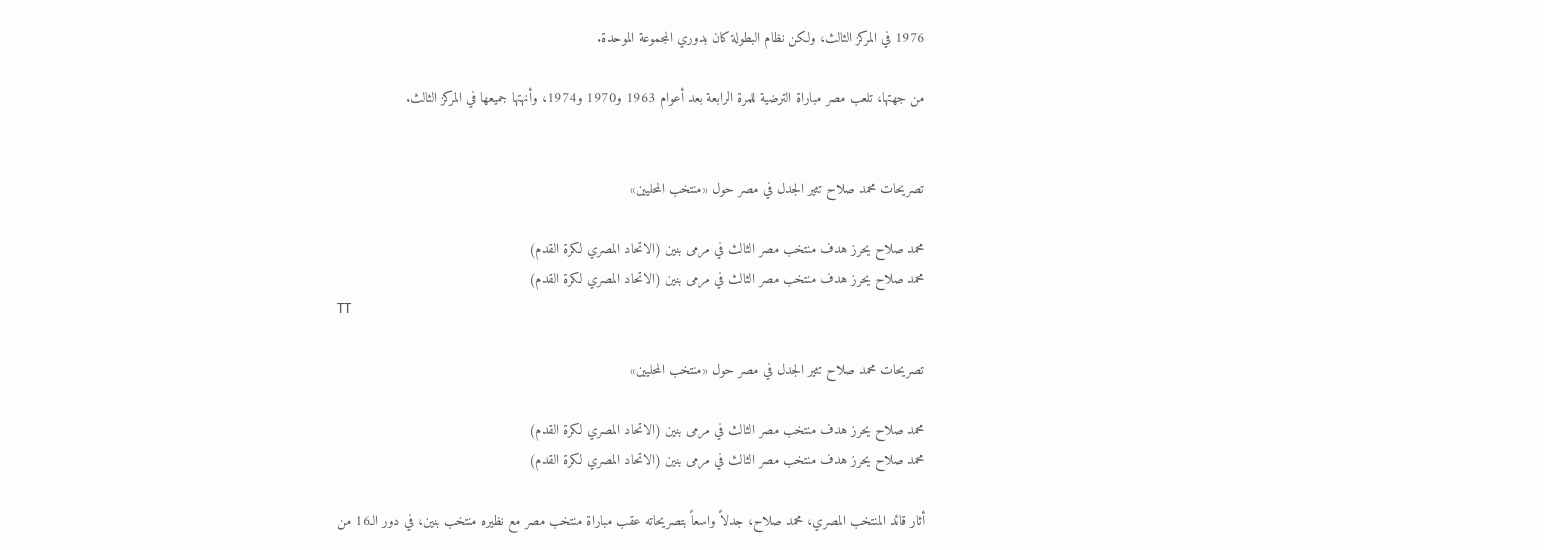1976 في المركز الثالث، ولكن نظام البطولة كان بدوري المجموعة الموحدة.

من جهتها، تلعب مصر مباراة الترضية للمرة الرابعة بعد أعوام 1963 و1970 و1974، وأنهتها جميعها في المركز الثالث.


تصريحات محمد صلاح تثير الجدل في مصر حول «منتخب المحليين»

محمد صلاح يحرز هدف منتخب مصر الثالث في مرمى بنين (الاتحاد المصري لكرة القدم)
محمد صلاح يحرز هدف منتخب مصر الثالث في مرمى بنين (الاتحاد المصري لكرة القدم)
TT

تصريحات محمد صلاح تثير الجدل في مصر حول «منتخب المحليين»

محمد صلاح يحرز هدف منتخب مصر الثالث في مرمى بنين (الاتحاد المصري لكرة القدم)
محمد صلاح يحرز هدف منتخب مصر الثالث في مرمى بنين (الاتحاد المصري لكرة القدم)

أثار قائد المنتخب المصري، محمد صلاح، جدلاً واسعاً بتصريحاته عقب مباراة منتخب مصر مع نظيره منتخب بنين، في دور الـ16 من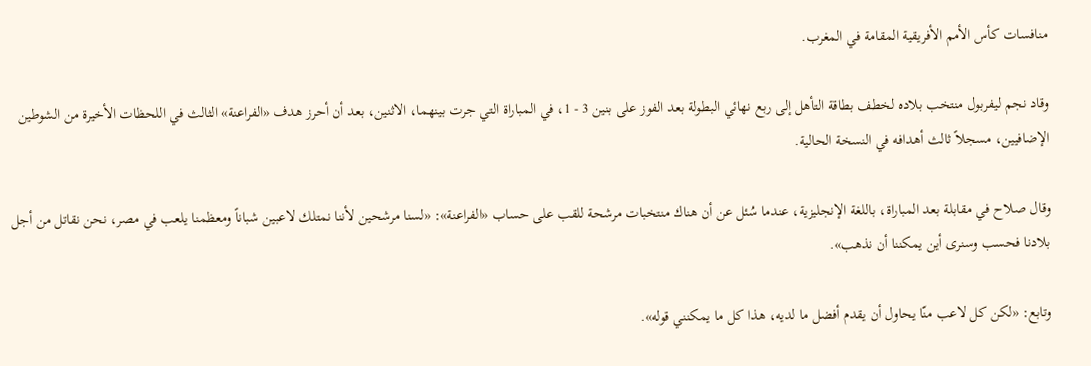منافسات كأس الأمم الأفريقية المقامة في المغرب.

وقاد نجم ليفربول منتخب بلاده لخطف بطاقة التأهل إلى ربع نهائي البطولة بعد الفوز على بنين 3 - 1، في المباراة التي جرت بينهما، الاثنين، بعد أن أحرز هدف «الفراعنة» الثالث في اللحظات الأخيرة من الشوطين الإضافيين، مسجلاً ثالث أهدافه في النسخة الحالية.

وقال صلاح في مقابلة بعد المباراة، باللغة الإنجليزية، عندما سُئل عن أن هناك منتخبات مرشحة للقب على حساب «الفراعنة»: «لسنا مرشحين لأننا نمتلك لاعبين شباناً ومعظمنا يلعب في مصر، نحن نقاتل من أجل بلادنا فحسب وسنرى أين يمكننا أن نذهب».

وتابع: «لكن كل لاعب منّا يحاول أن يقدم أفضل ما لديه، هذا كل ما يمكنني قوله».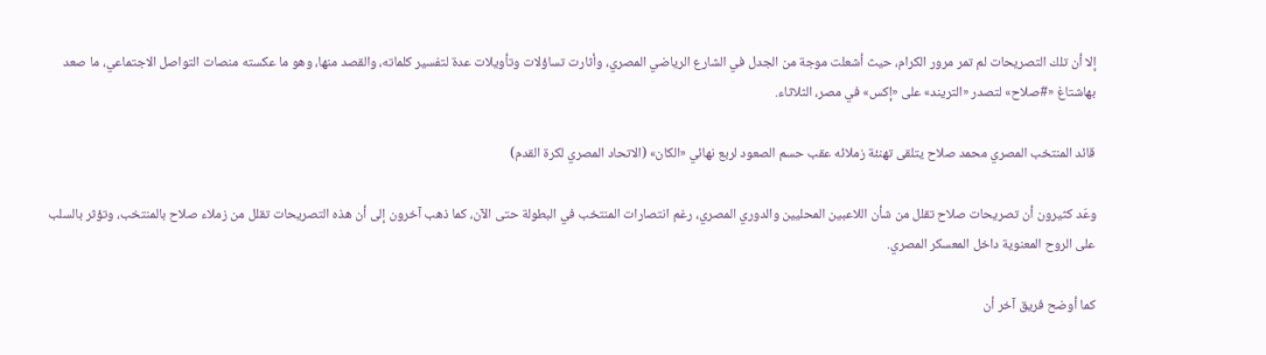إلا أن تلك التصريحات لم تمر مرور الكرام، حيث أشعلت موجة من الجدل في الشارع الرياضي المصري، وأثارت تساؤلات وتأويلات عدة لتفسير كلماته، والقصد منها، وهو ما عكسته منصات التواصل الاجتماعي، ما صعد بهاشتاغ «#صلاح» لتصدر «التريند» على «إكس» في مصر، الثلاثاء.

قائد المنتخب المصري محمد صلاح يتلقى تهنئة زملائه عقب حسم الصعود لربع نهائي «الكان» (الاتحاد المصري لكرة القدم)

وعّد كثيرون أن تصريحات صلاح تقلل من شأن اللاعبين المحليين والدوري المصري، رغم انتصارات المنتخب في البطولة حتى الآن، كما ذهب آخرون إلى أن هذه التصريحات تقلل من زملاء صلاح بالمنتخب، وتؤثر بالسلب على الروح المعنوية داخل المعسكر المصري.

كما أوضح فريق آخر أن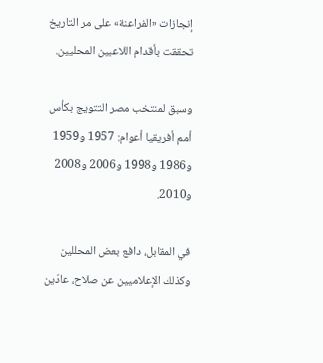إنجازات «الفراعنة» على مر التاريخ تحققت بأقدام اللاعبين المحليين.

وسبق لمنتخب مصر التتويج بكأس أمم أفريقيا أعوام: 1957 و1959 و1986 و1998 و2006 و2008 و2010.

في المقابل، دافع بعض المحللين وكذلك الإعلاميين عن صلاح، عادّين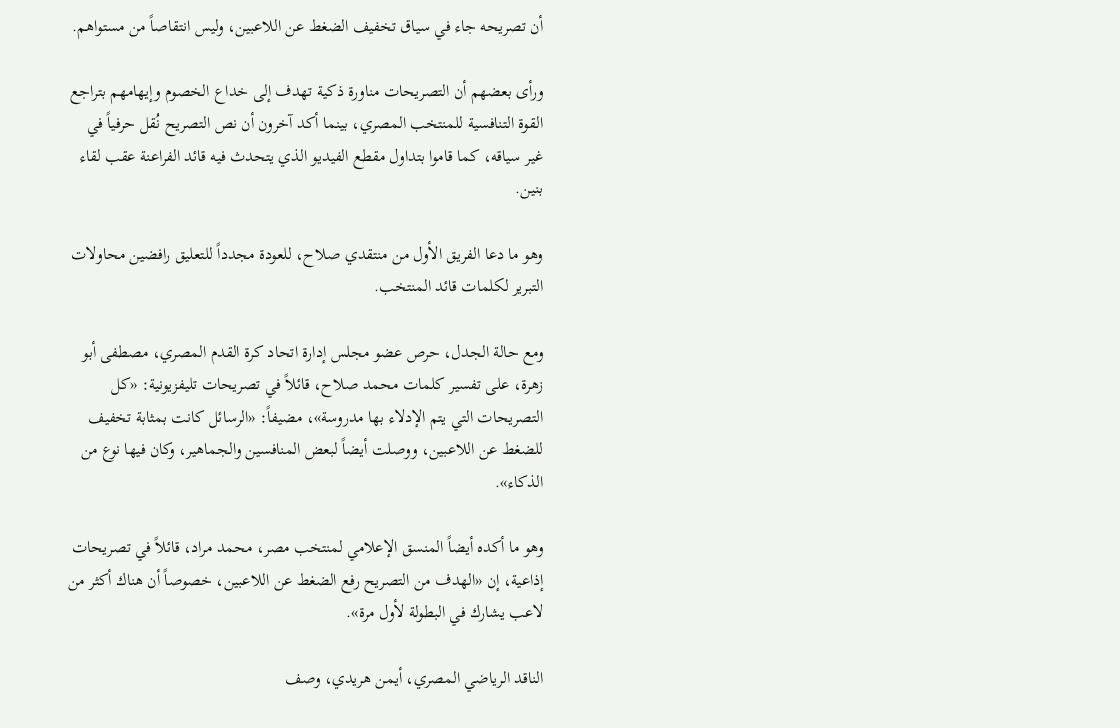أن تصريحه جاء في سياق تخفيف الضغط عن اللاعبين، وليس انتقاصاً من مستواهم.

ورأى بعضهم أن التصريحات مناورة ذكية تهدف إلى خداع الخصوم وإيهامهم بتراجع القوة التنافسية للمنتخب المصري، بينما أكد آخرون أن نص التصريح نُقل حرفياً في غير سياقه، كما قاموا بتداول مقطع الفيديو الذي يتحدث فيه قائد الفراعنة عقب لقاء بنين.

وهو ما دعا الفريق الأول من منتقدي صلاح، للعودة مجدداً للتعليق رافضين محاولات التبرير لكلمات قائد المنتخب.

ومع حالة الجدل، حرص عضو مجلس إدارة اتحاد كرة القدم المصري، مصطفى أبو زهرة، على تفسير كلمات محمد صلاح، قائلاً في تصريحات تليفزيونية: «كل التصريحات التي يتم الإدلاء بها مدروسة»، مضيفاً: «الرسائل كانت بمثابة تخفيف للضغط عن اللاعبين، ووصلت أيضاً لبعض المنافسين والجماهير، وكان فيها نوع من الذكاء».

وهو ما أكده أيضاً المنسق الإعلامي لمنتخب مصر، محمد مراد، قائلاً في تصريحات إذاعية، إن «الهدف من التصريح رفع الضغط عن اللاعبين، خصوصاً أن هناك أكثر من لاعب يشارك في البطولة لأول مرة».

الناقد الرياضي المصري، أيمن هريدي، وصف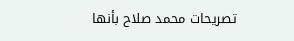تصريحات محمد صلاح بأنها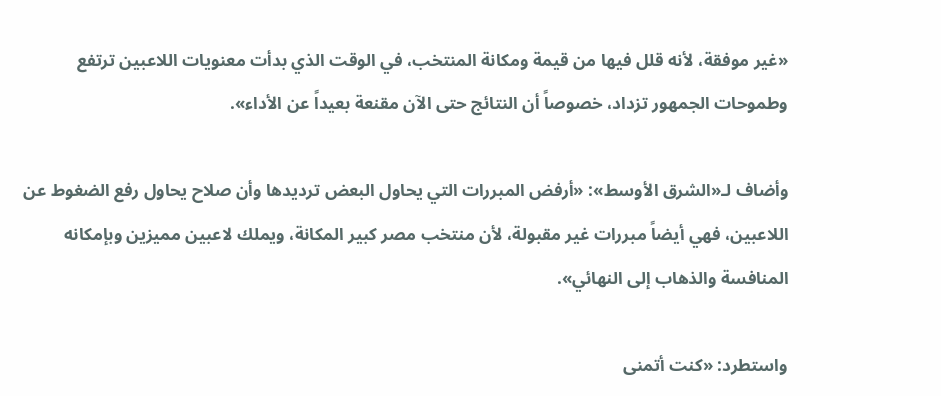«غير موفقة، لأنه قلل فيها من قيمة ومكانة المنتخب، في الوقت الذي بدأت معنويات اللاعبين ترتفع وطموحات الجمهور تزداد، خصوصاً أن النتائج حتى الآن مقنعة بعيداً عن الأداء».

وأضاف لـ«الشرق الأوسط»: «أرفض المبررات التي يحاول البعض ترديدها وأن صلاح يحاول رفع الضغوط عن اللاعبين، فهي أيضاً مبررات غير مقبولة، لأن منتخب مصر كبير المكانة، ويملك لاعبين مميزين وبإمكانه المنافسة والذهاب إلى النهائي».

واستطرد: «كنت أتمنى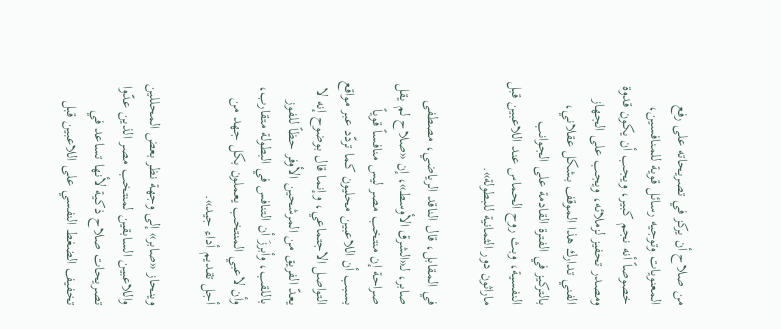من صلاح أن يركز في تصريحاته على رفع المعنويات وتوجيه رسائل قوية للمنافسين، خصوصاً أنه نجم كبير، ويجب أن يكون قدوة ومصدر تحفيز لزملائه، ويجب على الجهاز الفني تدارك هذا الموقف بشكل عقلاني، بالتركيز في الفترة القادمة على الجوانب النفسية، وبث روح الحماس عند اللاعبين قبل ماراثون دور الثمانية للبطولة».

في المقابل، قال الناقد الرياضي، مصطفى صابر، لـ«الشرق الأوسط»، إن «صلاح لم يقل صراحة إن منتخب مصر ليس منافساً قوياً بسبب أن اللاعبين محليون كما تردّد عبر مواقع التواصل الاجتماعي، وإنما قال بوضوح إنه لا يعدّ الفريق من المرشحين الأوفر حظاً للفوز باللقب، وأبرزَ أن التنافس في البطولة متقارب، وأن لاعبي المنتخب يعملون بكل جهد من أجل تقديم أداء جيد».

وينحاز «صابر» إلى وجهة نظر بعض المحللين واللاعبين السابقين لمنتخب مصر الذين عدّوا تصريحات صلاح ذكية لأنها تساعد في تخفيف الضغط النفسي على اللاعبين قبل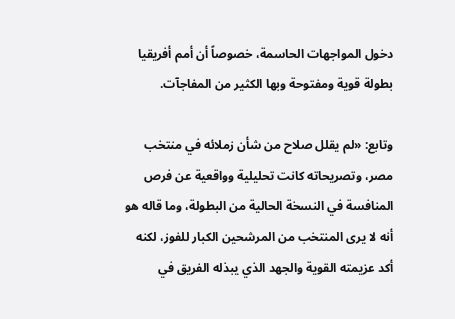دخول المواجهات الحاسمة، خصوصاً أن أمم أفريقيا بطولة قوية ومفتوحة وبها الكثير من المفاجآت.

وتابع: «لم يقلل صلاح من شأن زملائه في منتخب مصر، وتصريحاته كانت تحليلية وواقعية عن فرص المنافسة في النسخة الحالية من البطولة، وما قاله هو أنه لا يرى المنتخب من المرشحين الكبار للفوز، لكنه أكد عزيمته القوية والجهد الذي يبذله الفريق في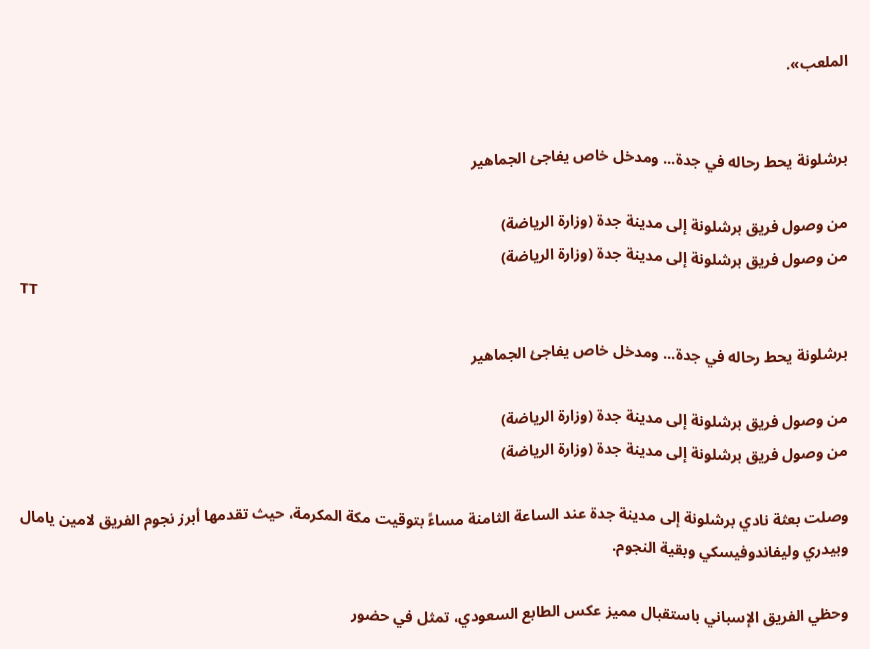الملعب».


برشلونة يحط رحاله في جدة... ومدخل خاص يفاجئ الجماهير

من وصول فريق برشلونة إلى مدينة جدة (وزارة الرياضة)
من وصول فريق برشلونة إلى مدينة جدة (وزارة الرياضة)
TT

برشلونة يحط رحاله في جدة... ومدخل خاص يفاجئ الجماهير

من وصول فريق برشلونة إلى مدينة جدة (وزارة الرياضة)
من وصول فريق برشلونة إلى مدينة جدة (وزارة الرياضة)

وصلت بعثة نادي برشلونة إلى مدينة جدة عند الساعة الثامنة مساءً بتوقيت مكة المكرمة، حيث تقدمها أبرز نجوم الفريق لامين يامال وبيدري وليفاندوفيسكي وبقية النجوم.

وحظي الفريق الإسباني باستقبال مميز عكس الطابع السعودي، تمثل في حضور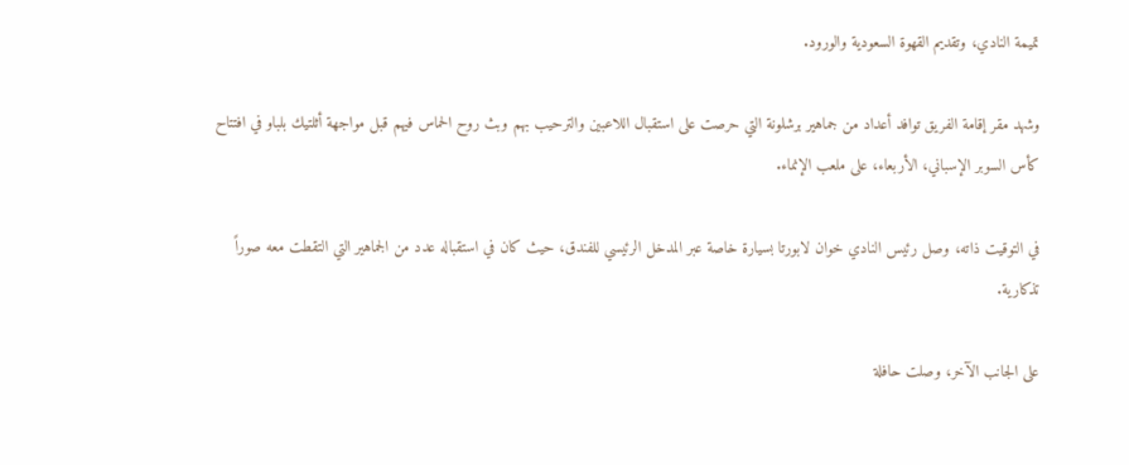تميمة النادي، وتقديم القهوة السعودية والورود.

وشهد مقر إقامة الفريق توافد أعداد من جماهير برشلونة التي حرصت على استقبال اللاعبين والترحيب بهم وبث روح الحماس فيهم قبل مواجهة أثلتيك بلباو في افتتاح كأس السوبر الإسباني، الأربعاء، على ملعب الإنماء.

في التوقيت ذاته، وصل رئيس النادي خوان لابورتا بسيارة خاصة عبر المدخل الرئيسي للفندق، حيث كان في استقباله عدد من الجماهير التي التقطت معه صوراً تذكارية.

على الجانب الآخر، وصلت حافلة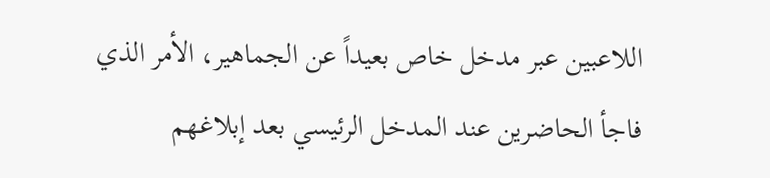اللاعبين عبر مدخل خاص بعيداً عن الجماهير، الأمر الذي فاجأ الحاضرين عند المدخل الرئيسي بعد إبلاغهم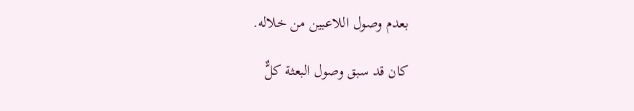بعدم وصول اللاعبين من خلاله.

كان قد سبق وصول البعثة كلٌّ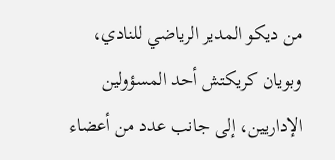من ديكو المدير الرياضي للنادي، وبويان كريكتش أحد المسؤولين الإداريين، إلى جانب عدد من أعضاء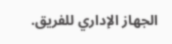الجهاز الإداري للفريق.